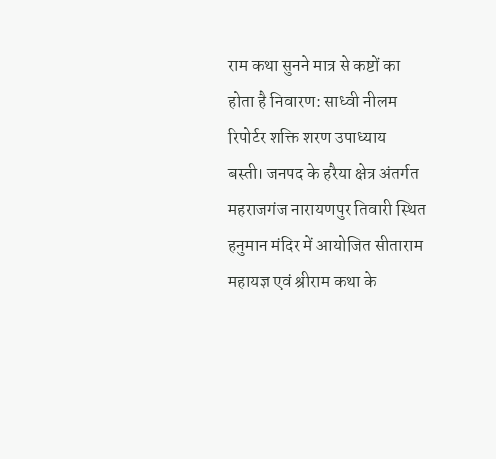राम कथा सुनने मात्र से कष्टों का होता है निवारण: साध्वी नीलम
रिपोर्टर शक्ति शरण उपाध्याय
बस्ती। जनपद के हरैया क्षेत्र अंतर्गत महराजगंज नारायणपुर तिवारी स्थित हनुमान मंदिर में आयोजित सीताराम महायज्ञ एवं श्रीराम कथा के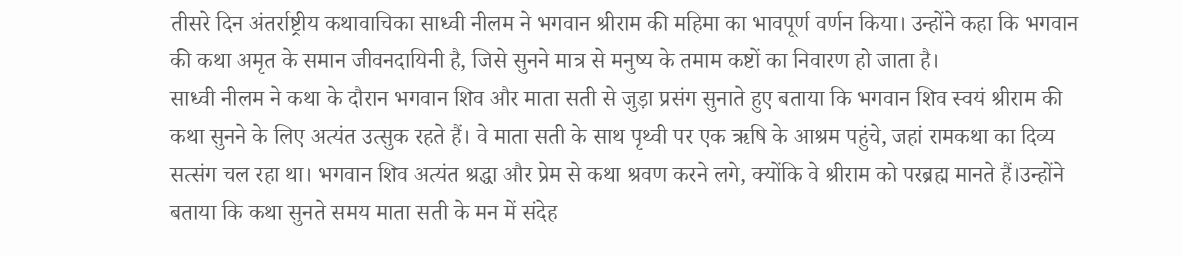तीसरे दिन अंतर्राष्ट्रीय कथावाचिका साध्वी नीलम ने भगवान श्रीराम की महिमा का भावपूर्ण वर्णन किया। उन्होंने कहा कि भगवान की कथा अमृत के समान जीवनदायिनी है, जिसे सुनने मात्र से मनुष्य के तमाम कष्टों का निवारण हो जाता है।
साध्वी नीलम ने कथा के दौरान भगवान शिव और माता सती से जुड़ा प्रसंग सुनाते हुए बताया कि भगवान शिव स्वयं श्रीराम की कथा सुनने के लिए अत्यंत उत्सुक रहते हैं। वे माता सती के साथ पृथ्वी पर एक ऋषि के आश्रम पहुंचे, जहां रामकथा का दिव्य सत्संग चल रहा था। भगवान शिव अत्यंत श्रद्धा और प्रेम से कथा श्रवण करने लगे, क्योंकि वे श्रीराम को परब्रह्म मानते हैं।उन्होंने बताया कि कथा सुनते समय माता सती के मन में संदेह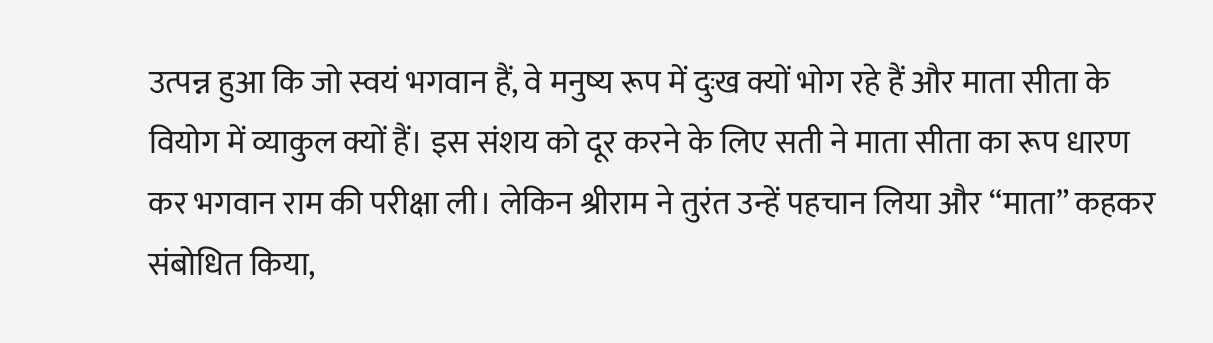उत्पन्न हुआ कि जो स्वयं भगवान हैं, वे मनुष्य रूप में दुःख क्यों भोग रहे हैं और माता सीता के वियोग में व्याकुल क्यों हैं। इस संशय को दूर करने के लिए सती ने माता सीता का रूप धारण कर भगवान राम की परीक्षा ली। लेकिन श्रीराम ने तुरंत उन्हें पहचान लिया और “माता” कहकर संबोधित किया,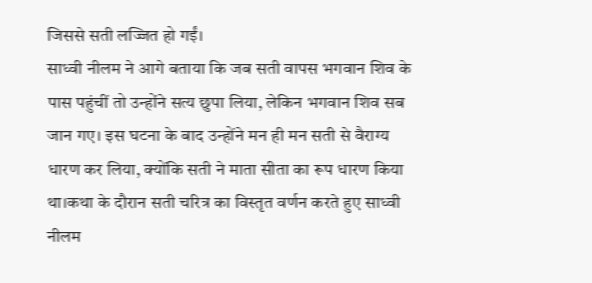जिससे सती लज्जित हो गईं।
साध्वी नीलम ने आगे बताया कि जब सती वापस भगवान शिव के पास पहुंचीं तो उन्होंने सत्य छुपा लिया, लेकिन भगवान शिव सब जान गए। इस घटना के बाद उन्होंने मन ही मन सती से वैराग्य धारण कर लिया, क्योंकि सती ने माता सीता का रूप धारण किया था।कथा के दौरान सती चरित्र का विस्तृत वर्णन करते हुए साध्वी नीलम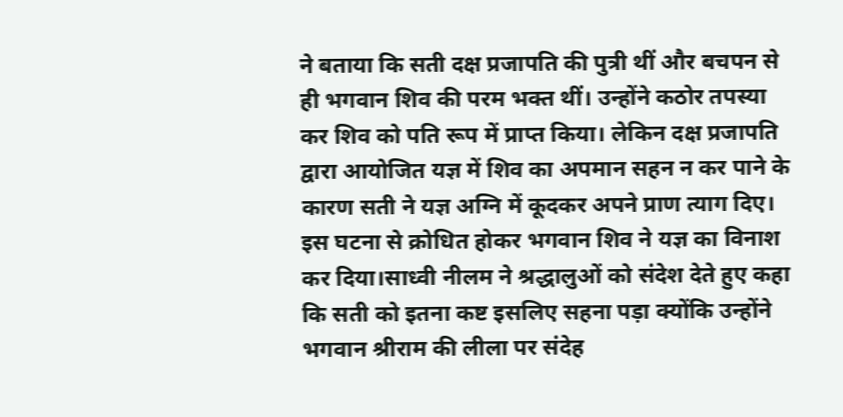ने बताया कि सती दक्ष प्रजापति की पुत्री थीं और बचपन से ही भगवान शिव की परम भक्त थीं। उन्होंने कठोर तपस्या कर शिव को पति रूप में प्राप्त किया। लेकिन दक्ष प्रजापति द्वारा आयोजित यज्ञ में शिव का अपमान सहन न कर पाने के कारण सती ने यज्ञ अग्नि में कूदकर अपने प्राण त्याग दिए। इस घटना से क्रोधित होकर भगवान शिव ने यज्ञ का विनाश कर दिया।साध्वी नीलम ने श्रद्धालुओं को संदेश देते हुए कहा कि सती को इतना कष्ट इसलिए सहना पड़ा क्योंकि उन्होंने भगवान श्रीराम की लीला पर संदेह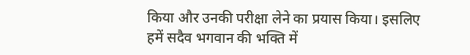किया और उनकी परीक्षा लेने का प्रयास किया। इसलिए हमें सदैव भगवान की भक्ति में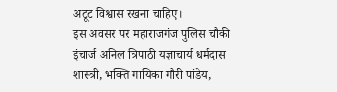अटूट विश्वास रखना चाहिए।
इस अवसर पर महाराजगंज पुलिस चौकी इंचार्ज अनिल त्रिपाठी यज्ञाचार्य धर्मदास शास्त्री, भक्ति गायिका गौरी पांडेय,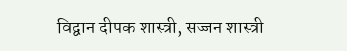विद्वान दीपक शास्त्री, सज्जन शास्त्री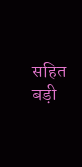सहित बड़ी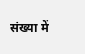संख्या में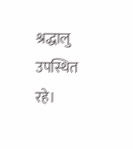श्रद्धालु उपस्थित रहे।